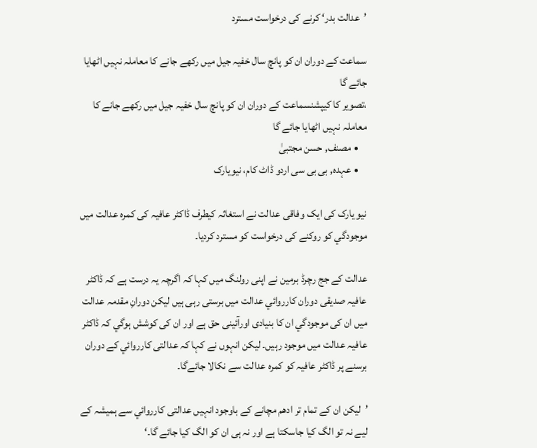’عدالت بدر‘ کرنے کی درخواست مسترد

سماعت کے دوران ان کو پانچ سال خفیہ جیل میں رکھے جانے کا معاملہ نہیں اٹھایا جائے گا
،تصویر کا کیپشنسماعت کے دوران ان کو پانچ سال خفیہ جیل میں رکھے جانے کا معاملہ نہیں اٹھایا جائے گا
    • مصنف, حسن مجتبیٰ
    • عہدہ, بی بی سی اردو ڈاٹ کام، نیویارک

نیو یارک کی ایک وفاقی عدالت نے استغاثہ کیطرف ڈاکٹر عافیہ کی کمرہ عدالت میں موجودگي کو روکنے کی درخواست کو مسترد کردیا۔

عدالت کے جج رچرڈ برمین نے اپنی رولنگ میں کہا کہ اگرچہ یہ درست ہے کہ ڈاکٹر عافیہ صدیقی دوران کارروائي عدالت میں برستی رہی ہیں لیکن دورانِ مقدمہ عدالت میں ان کی موجودگي ان کا بنیادی اورآئینی حق ہے اور ان کی کوشش ہوگي کہ ڈاکٹر عافیہ عدالت میں موجود رہیں۔ لیکن انہوں نے کہا کہ عدالتی کارروائي کے دوران برسنے پر ڈاکٹر عافیہ کو کمرہ عدالت سے نکالا جائےگا۔

’لیکن ان کے تمام تر ادھم مچانے کے باوجود انہیں عدالتی کارروائي سے ہمیشہ کے لیے نہ تو الگ کیا جاسکتا ہے اور نہ ہی ان کو الگ کیا جائے گا۔‘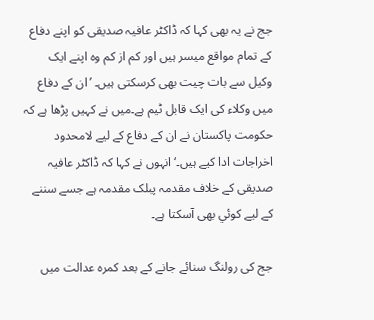جج نے یہ بھی کہا کہ ڈاکٹر عافیہ صدیقی کو اپنے دفاع کے تمام مواقع میسر ہیں اور کم از کم وہ اپنے ایک وکیل سے بات چیت بھی کرسکتی ہیں۔ ’ان کے دفاع میں وکلاء کی ایک قابل ٹیم ہے۔میں نے کہیں پڑھا ہے کہ حکومت پاکستان نے ان کے دفاع کے لیے لامحدود اخراجات ادا کیے ہیں۔‘ انہوں نے کہا کہ ڈاکٹر عافیہ صدیقی کے خلاف مقدمہ پبلک مقدمہ ہے جسے سننے کے لیے کوئي بھی آسکتا ہے۔

جج کی رولنگ سنائے جانے کے بعد کمرہ عدالت میں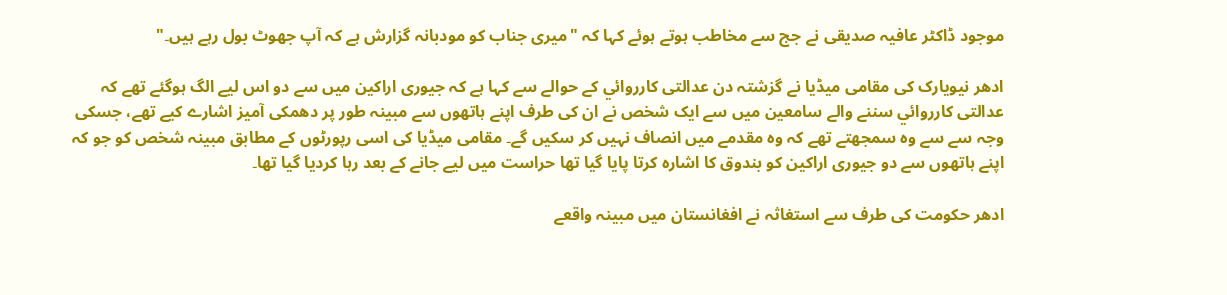موجود ڈاکٹر عافیہ صدیقی نے جج سے مخاطب ہوتے ہوئے کہا کہ "میری جناب کو مودبانہ گزارش ہے کہ آپ جھوٹ بول رہے ہیں۔"

ادھر نیویارک کی مقامی میڈیا نے گزشتہ دن عدالتی کارروائي کے حوالے سے کہا ہے کہ جیوری اراکین میں سے دو اس لیے الگ ہوگئے تھے کہ عدالتی کارروائي سننے والے سامعین میں سے ایک شخص نے ان کی طرف اپنے ہاتھوں سے مبینہ طور پر دھمکی آمیز اشارے کیے تھے، جسکی وجہ سے سے وہ سمجھتے تھے کہ وہ مقدمے میں انصاف نہیں کر سکیں گے۔ مقامی میڈیا کی اسی رپورٹوں کے مطابق مبینہ شخص کو جو کہ اپنے ہاتھوں سے دو جیوری اراکین کو بندوق کا اشارہ کرتا پایا گیا تھا حراست میں لیے جانے کے بعد رہا کردیا گیا تھا۔

ادھر حکومت کی طرف سے استغاثہ نے افغانستان میں مبینہ واقعے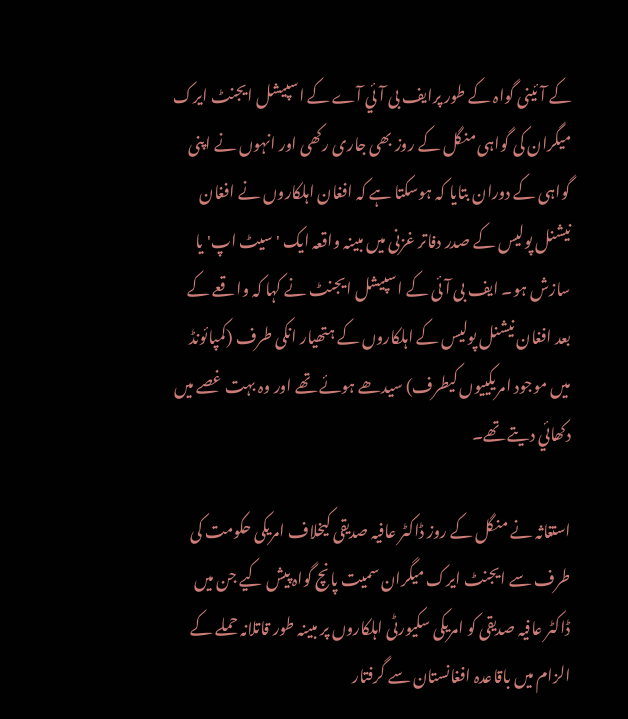کے آئینی گواہ کے طور پرایف بی آئي آے کے اسپیشل ایجنٹ ایرک میگران کی گواہی منگل کے روز بھی جاری رکھی اور انہوں نے اپنی گواہی کے دوران بتایا کہ ہوسکتا ہے کہ افغان اہلکاروں نے افغان نیشنل پولیس کے صدر دفاتر غزنی میں مبینہ واقعہ ایک 'سیٹ اپ' یا سازش ہو۔ ایف بی آئی کے اسپیشل ایجنٹ نے کہا کہ واقعے کے بعد افغان نیشنل پولیس کے اہلکاروں کے ہتھیار انکی طرف (کمپائونڈ میں موجود امریکییوں کیطرف) سیدھے ہوئے تھے اور وہ بہت غصے میں دکھائي دیتے تھے۔

استغاثہ نے منگل کے روز ڈاکٹر عافیہ صدیقی کیخلاف امریکی حکومت کی طرف سے ایجنٹ ایرک میگران سمیت پانچ گواہ پیش کیے جن میں ڈاکٹر عافیہ صدیقی کو امریکی سکیورٹی اہلکاروں پر مبینہ طور قاتلانہ حملے کے الزام میں باقاعدہ افغانستان سے گرفتار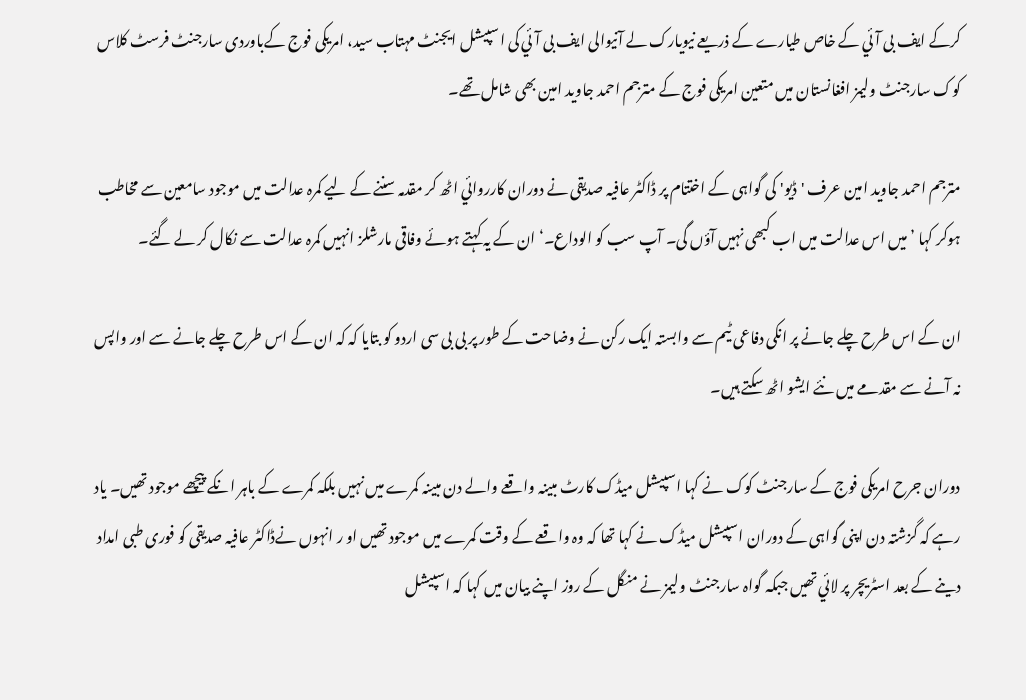کرکے ایف بی آئي کے خاص طیارے کے ذریعے نیویارک لے آنیوالی ایف بی آئي کی اسپیشل ایجنٹ مہتاب سید، امریکی فوج کےباوردی سارجنٹ فرسٹ کلاس کوک سارجنٹ ولیمز افغانستان میں متعین امریکی فوج کے مترجم احمد جاوید امین بھی شامل تھے۔

مترجم احمد جاوید امین عرف 'ڈیو' کی گواہی کے اختتام پر ڈاکٹر عافیہ صدیقی نے دوران کارروائي اٹھ کر مقدمہ سننے کے لیے کمرہ عدالت میں موجود سامعین سے مخاطب ہوکر کہا ’میں اس عدالت میں اب کبھی نہیں آؤں گی۔ آپ سب کو الوداع۔‘ ان کے یہ کہتے ہوئے وفاقی مارشلز انہیں کمرہ عدالت سے نکال کر لے گئے۔

ان کے اس طرح چلے جانے پر انکی دفاعی ٹیم سے وابستہ ایک رکن نے وضاحت کے طور پر بی بی سی اردو کو بتایا کہ کہ ان کے اس طرح چلے جانے سے اور واپس نہ آنے سے مقدمے میں نئے ایشو اٹھ سکتے ہیں۔

دوران جرح امریکی فوج کے سارجنٹ کوک نے کہا اسپیشل میڈک کارٹ مبینہ واقعے والے دن مبینہ کمرے میں نہیں بلکہ کمرے کے باہر انکے پیچھے موجود تھیں۔ یاد رہے کہ گزشتہ دن اپنی گواہی کے دوران اسپیشل میڈک نے کہا تھا کہ وہ واقعے کے وقت کمرے میں موجود تھیں او ر انہوں نےڈاکٹر عافیہ صدیقی کو فوری طبی امداد دینے کے بعد اسٹریچر پر لائي تھیں جبکہ گواہ سارجنٹ ولیمز نے منگل کے روز اپنے بیان میں کہا کہ اسپیشل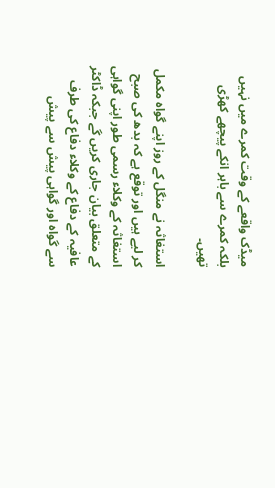میڈک واقعے کے وقت کمرے میں نہیں بلکہ کمرے سے باہر انکے پیچھے کھڑی تھیں۔

استغاثہ نے منگل کے روز اپنے گواہ مکمل کر لیے ہیں اور توقع ہے کہ بدھ کی صبح استغاثہ کے وکلاء رسمی طور اپنی گواہی کے متعلق بیان جاری کریں گے جبکہ ڈاکٹر عافیہ کے دفاع کے وکلاء دفاع کی طرف سے گواہ اور گواہی پیش سے پیش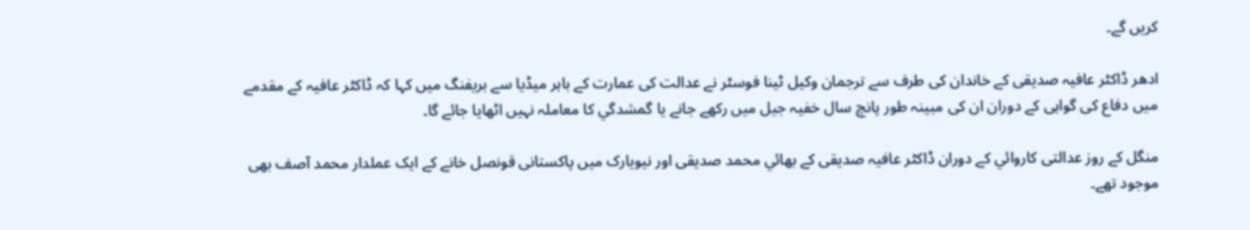کریں گے۔

ادھر ڈاکٹر عافیہ صدیقی کے خاندان کی طرف سے ترجمان وکیل ٹینا فوسٹر نے عدالت کی عمارت کے باہر میڈیا سے بریفنگ میں کہا کہ ڈاکٹر عافیہ کے مقدمے میں دفاع کی گواہی کے دوران ان کی مبینہ طور پانچ سال خفیہ جیل میں رکھے جانے یا گمشدگي کا معاملہ نہیں اٹھایا جائے گا۔

منگل کے روز عدالتی کاروائي کے دوران ڈاکٹر عافیہ صدیقی کے بھائي محمد صدیقی اور نیویارک میں پاکستانی قونصل خانے کے ایک عملدار محمد آصف بھی موجود تھے۔